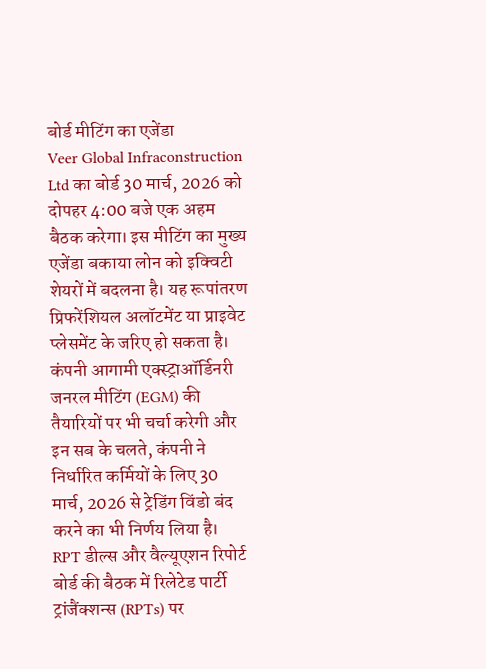बोर्ड मीटिंग का एजेंडा
Veer Global Infraconstruction Ltd का बोर्ड 30 मार्च, 2026 को दोपहर 4:00 बजे एक अहम बैठक करेगा। इस मीटिंग का मुख्य एजेंडा बकाया लोन को इक्विटी शेयरों में बदलना है। यह रूपांतरण प्रिफरेंशियल अलॉटमेंट या प्राइवेट प्लेसमेंट के जरिए हो सकता है। कंपनी आगामी एक्स्ट्राऑर्डिनरी जनरल मीटिंग (EGM) की तैयारियों पर भी चर्चा करेगी और इन सब के चलते, कंपनी ने निर्धारित कर्मियों के लिए 30 मार्च, 2026 से ट्रेडिंग विंडो बंद करने का भी निर्णय लिया है।
RPT डील्स और वैल्यूएशन रिपोर्ट
बोर्ड की बैठक में रिलेटेड पार्टी ट्रांजैंक्शन्स (RPTs) पर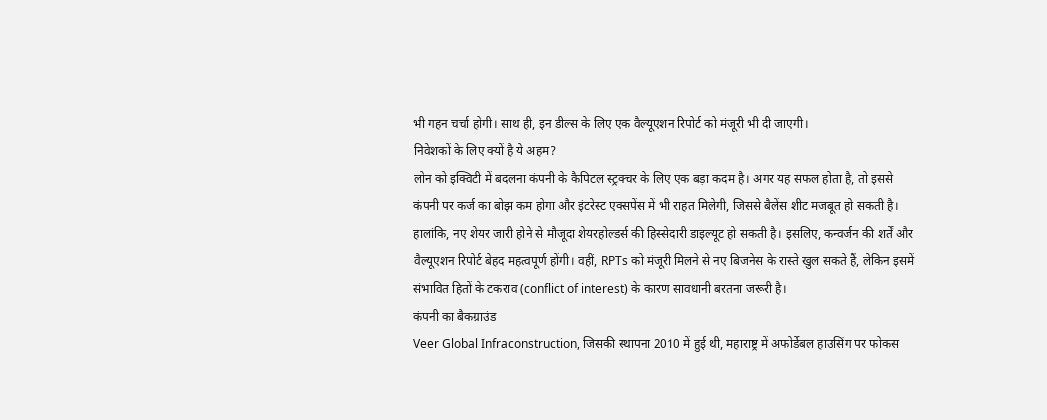भी गहन चर्चा होगी। साथ ही, इन डील्स के लिए एक वैल्यूएशन रिपोर्ट को मंजूरी भी दी जाएगी।
निवेशकों के लिए क्यों है ये अहम?
लोन को इक्विटी में बदलना कंपनी के कैपिटल स्ट्रक्चर के लिए एक बड़ा कदम है। अगर यह सफल होता है, तो इससे कंपनी पर कर्ज का बोझ कम होगा और इंटरेस्ट एक्सपेंस में भी राहत मिलेगी, जिससे बैलेंस शीट मजबूत हो सकती है। हालांकि, नए शेयर जारी होने से मौजूदा शेयरहोल्डर्स की हिस्सेदारी डाइल्यूट हो सकती है। इसलिए, कन्वर्जन की शर्तें और वैल्यूएशन रिपोर्ट बेहद महत्वपूर्ण होंगी। वहीं, RPTs को मंजूरी मिलने से नए बिजनेस के रास्ते खुल सकते हैं, लेकिन इसमें संभावित हितों के टकराव (conflict of interest) के कारण सावधानी बरतना जरूरी है।
कंपनी का बैकग्राउंड
Veer Global Infraconstruction, जिसकी स्थापना 2010 में हुई थी, महाराष्ट्र में अफोर्डेबल हाउसिंग पर फोकस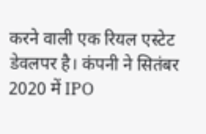करने वाली एक रियल एस्टेट डेवलपर है। कंपनी ने सितंबर 2020 में IPO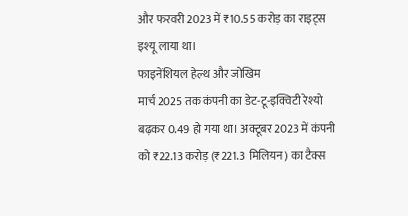और फरवरी 2023 में ₹10.55 करोड़ का राइट्स इश्यू लाया था।
फाइनेंशियल हेल्थ और जोखिम
मार्च 2025 तक कंपनी का डेट-टू-इक्विटी रेश्यो बढ़कर 0.49 हो गया था। अक्टूबर 2023 में कंपनी को ₹22.13 करोड़ (₹221.3 मिलियन) का टैक्स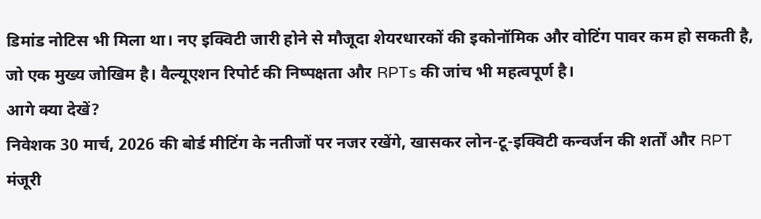डिमांड नोटिस भी मिला था। नए इक्विटी जारी होने से मौजूदा शेयरधारकों की इकोनॉमिक और वोटिंग पावर कम हो सकती है, जो एक मुख्य जोखिम है। वैल्यूएशन रिपोर्ट की निष्पक्षता और RPTs की जांच भी महत्वपूर्ण है।
आगे क्या देखें?
निवेशक 30 मार्च, 2026 की बोर्ड मीटिंग के नतीजों पर नजर रखेंगे, खासकर लोन-टू-इक्विटी कन्वर्जन की शर्तों और RPT मंजूरी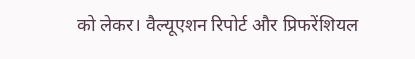को लेकर। वैल्यूएशन रिपोर्ट और प्रिफरेंशियल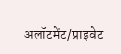अलॉटमेंट/प्राइवेट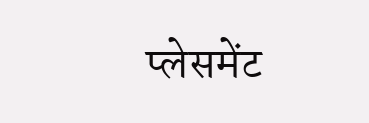प्लेसमेंट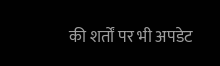की शर्तों पर भी अपडेट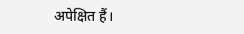अपेक्षित हैं।